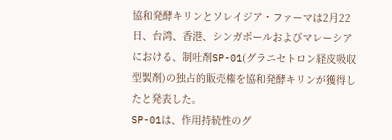協和発酵キリンとソレイジア・ファーマは2月22日、台湾、香港、シンガポールおよびマレーシアにおける、制吐剤SP-01(グラニセトロン経皮吸収型製剤)の独占的販売権を協和発酵キリンが獲得したと発表した。
SP-01は、作用持続性のグ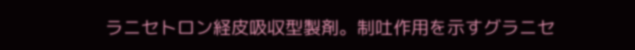ラニセトロン経皮吸収型製剤。制吐作用を示すグラニセ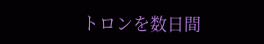トロンを数日間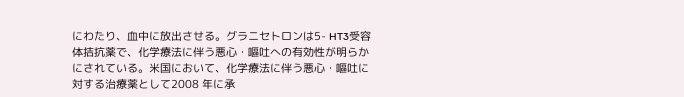にわたり、血中に放出させる。グラニセトロンは5- HT3受容体拮抗薬で、化学療法に伴う悪心・嘔吐への有効性が明らかにされている。米国において、化学療法に伴う悪心・嘔吐に対する治療薬として2008 年に承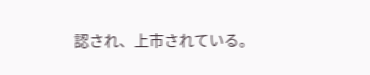認され、上市されている。